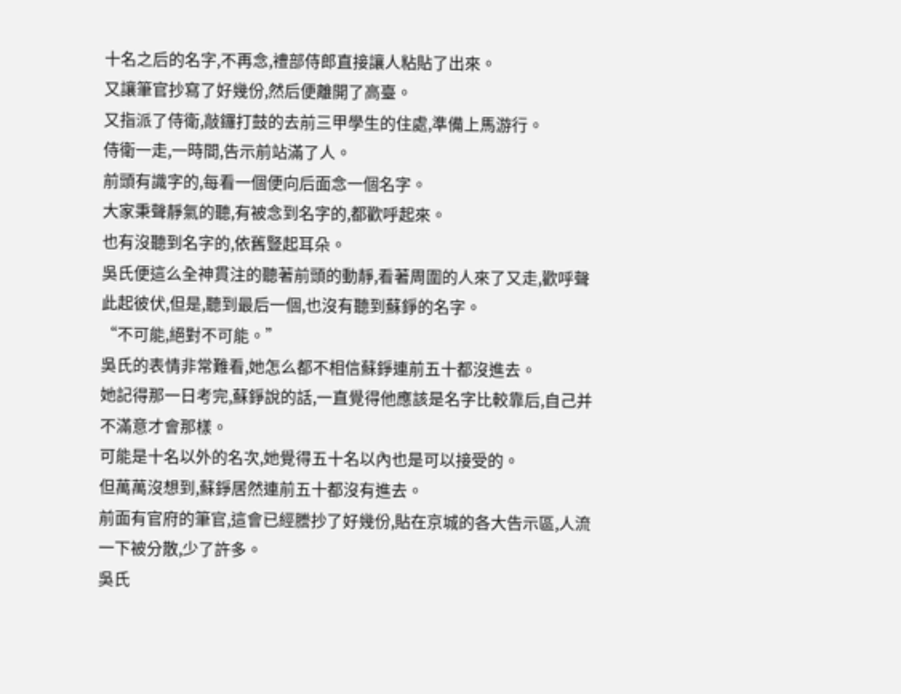十名之后的名字,不再念,禮部侍郎直接讓人粘貼了出來。
又讓筆官抄寫了好幾份,然后便離開了高臺。
又指派了侍衛,敲鑼打鼓的去前三甲學生的住處,準備上馬游行。
侍衛一走,一時間,告示前站滿了人。
前頭有識字的,每看一個便向后面念一個名字。
大家秉聲靜氣的聽,有被念到名字的,都歡呼起來。
也有沒聽到名字的,依舊豎起耳朵。
吳氏便這么全神貫注的聽著前頭的動靜,看著周圍的人來了又走,歡呼聲此起彼伏,但是,聽到最后一個,也沒有聽到蘇錚的名字。
“不可能,絕對不可能。”
吳氏的表情非常難看,她怎么都不相信蘇錚連前五十都沒進去。
她記得那一日考完,蘇錚說的話,一直覺得他應該是名字比較靠后,自己并不滿意才會那樣。
可能是十名以外的名次,她覺得五十名以內也是可以接受的。
但萬萬沒想到,蘇錚居然連前五十都沒有進去。
前面有官府的筆官,這會已經謄抄了好幾份,貼在京城的各大告示區,人流一下被分散,少了許多。
吳氏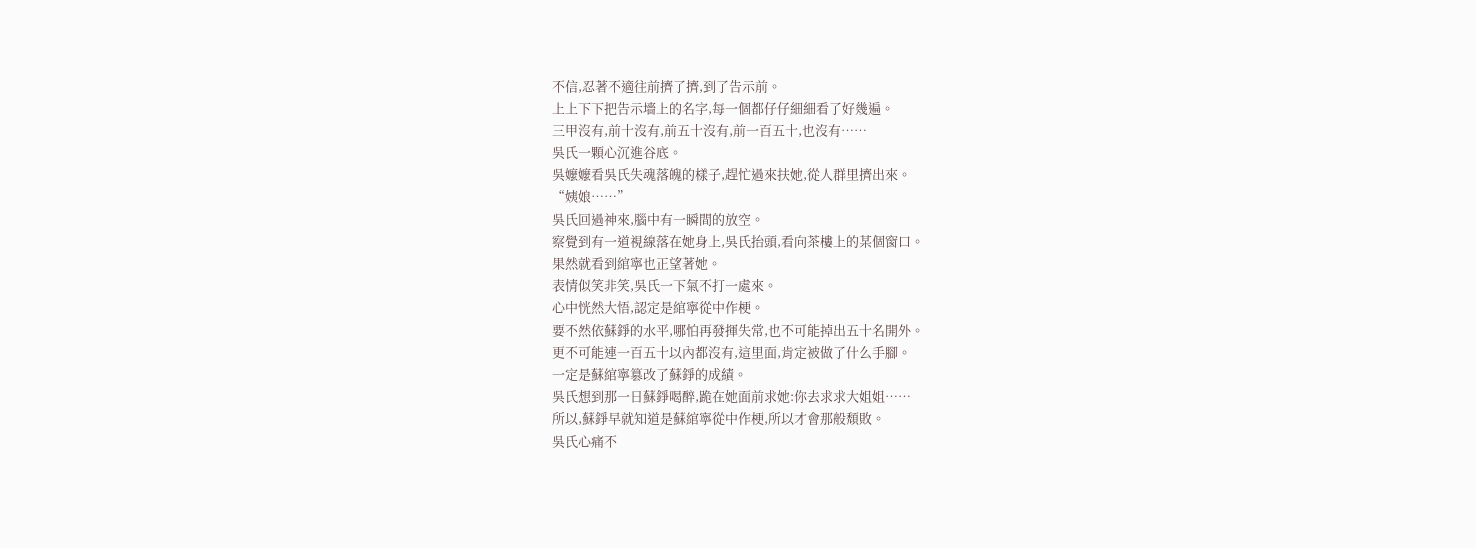不信,忍著不適往前擠了擠,到了告示前。
上上下下把告示墻上的名字,每一個都仔仔細細看了好幾遍。
三甲沒有,前十沒有,前五十沒有,前一百五十,也沒有……
吳氏一顆心沉進谷底。
吳嬤嬤看吳氏失魂落魄的樣子,趕忙過來扶她,從人群里擠出來。
“姨娘……”
吳氏回過神來,腦中有一瞬間的放空。
察覺到有一道視線落在她身上,吳氏抬頭,看向茶樓上的某個窗口。
果然就看到綰寧也正望著她。
表情似笑非笑,吳氏一下氣不打一處來。
心中恍然大悟,認定是綰寧從中作梗。
要不然依蘇錚的水平,哪怕再發揮失常,也不可能掉出五十名開外。
更不可能連一百五十以內都沒有,這里面,肯定被做了什么手腳。
一定是蘇綰寧篡改了蘇錚的成績。
吳氏想到那一日蘇錚喝醉,跪在她面前求她:你去求求大姐姐……
所以,蘇錚早就知道是蘇綰寧從中作梗,所以才會那般頹敗。
吳氏心痛不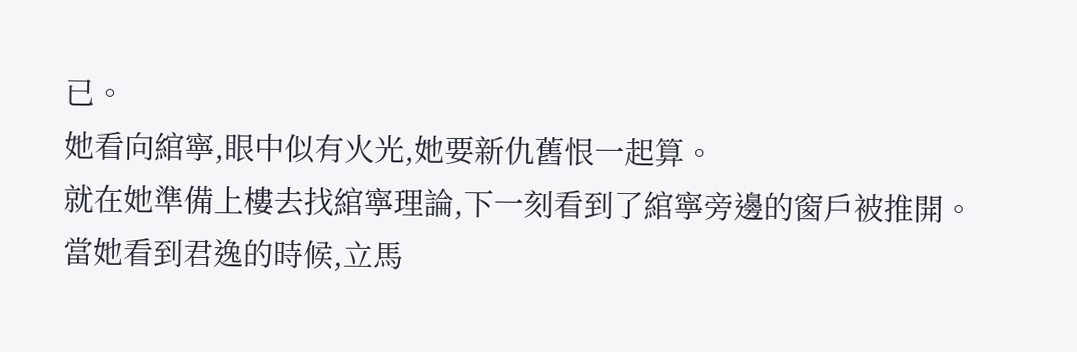已。
她看向綰寧,眼中似有火光,她要新仇舊恨一起算。
就在她準備上樓去找綰寧理論,下一刻看到了綰寧旁邊的窗戶被推開。
當她看到君逸的時候,立馬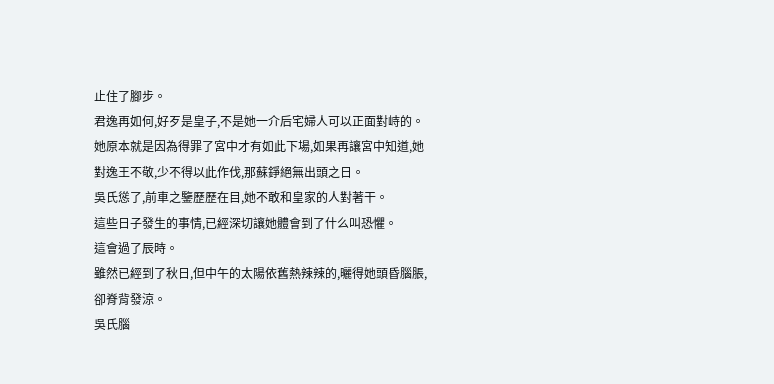止住了腳步。
君逸再如何,好歹是皇子,不是她一介后宅婦人可以正面對峙的。
她原本就是因為得罪了宮中才有如此下場,如果再讓宮中知道,她對逸王不敬,少不得以此作伐,那蘇錚絕無出頭之日。
吳氏慫了,前車之鑒歷歷在目,她不敢和皇家的人對著干。
這些日子發生的事情,已經深切讓她體會到了什么叫恐懼。
這會過了辰時。
雖然已經到了秋日,但中午的太陽依舊熱辣辣的,曬得她頭昏腦脹,卻脊背發涼。
吳氏腦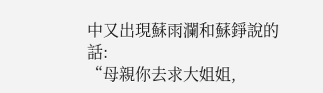中又出現蘇雨瀾和蘇錚說的話:
“母親你去求大姐姐,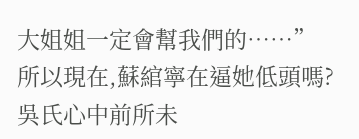大姐姐一定會幫我們的……”
所以現在,蘇綰寧在逼她低頭嗎?
吳氏心中前所未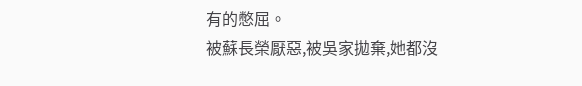有的憋屈。
被蘇長榮厭惡,被吳家拋棄,她都沒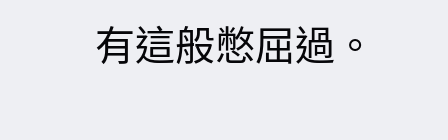有這般憋屈過。